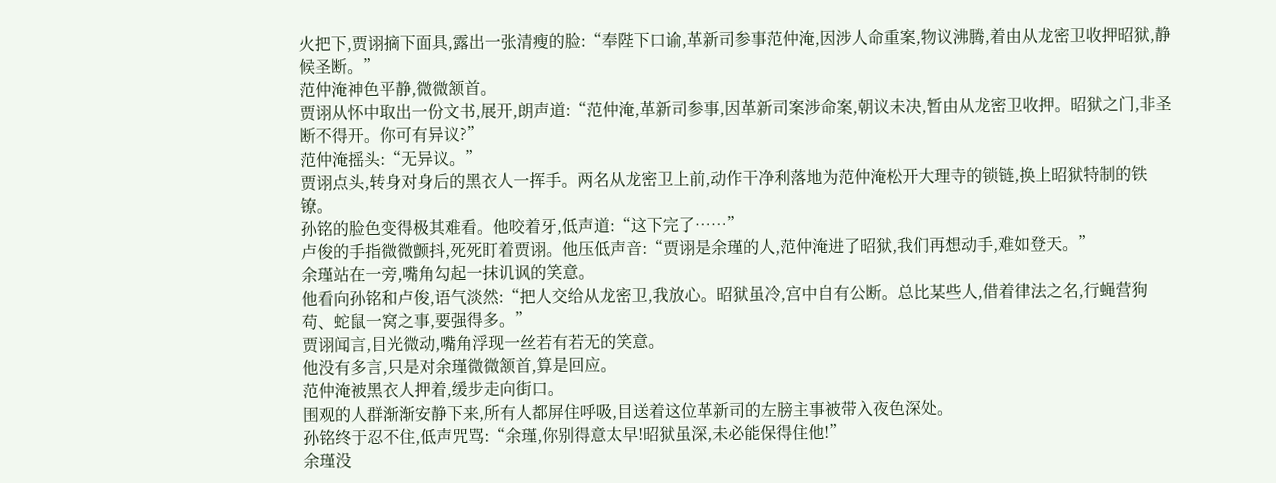火把下,贾诩摘下面具,露出一张清瘦的脸:“奉陛下口谕,革新司参事范仲淹,因涉人命重案,物议沸腾,着由从龙密卫收押昭狱,静候圣断。”
范仲淹神色平静,微微颔首。
贾诩从怀中取出一份文书,展开,朗声道:“范仲淹,革新司参事,因革新司案涉命案,朝议未决,暂由从龙密卫收押。昭狱之门,非圣断不得开。你可有异议?”
范仲淹摇头:“无异议。”
贾诩点头,转身对身后的黑衣人一挥手。两名从龙密卫上前,动作干净利落地为范仲淹松开大理寺的锁链,换上昭狱特制的铁镣。
孙铭的脸色变得极其难看。他咬着牙,低声道:“这下完了……”
卢俊的手指微微颤抖,死死盯着贾诩。他压低声音:“贾诩是余瑾的人,范仲淹进了昭狱,我们再想动手,难如登天。”
余瑾站在一旁,嘴角勾起一抹讥讽的笑意。
他看向孙铭和卢俊,语气淡然:“把人交给从龙密卫,我放心。昭狱虽冷,宫中自有公断。总比某些人,借着律法之名,行蝇营狗苟、蛇鼠一窝之事,要强得多。”
贾诩闻言,目光微动,嘴角浮现一丝若有若无的笑意。
他没有多言,只是对余瑾微微颔首,算是回应。
范仲淹被黑衣人押着,缓步走向街口。
围观的人群渐渐安静下来,所有人都屏住呼吸,目送着这位革新司的左膀主事被带入夜色深处。
孙铭终于忍不住,低声咒骂:“余瑾,你别得意太早!昭狱虽深,未必能保得住他!”
余瑾没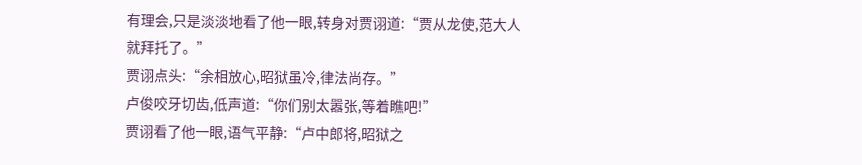有理会,只是淡淡地看了他一眼,转身对贾诩道:“贾从龙使,范大人就拜托了。”
贾诩点头:“余相放心,昭狱虽冷,律法尚存。”
卢俊咬牙切齿,低声道:“你们别太嚣张,等着瞧吧!”
贾诩看了他一眼,语气平静:“卢中郎将,昭狱之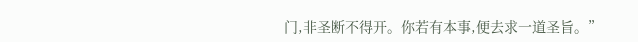门,非圣断不得开。你若有本事,便去求一道圣旨。”